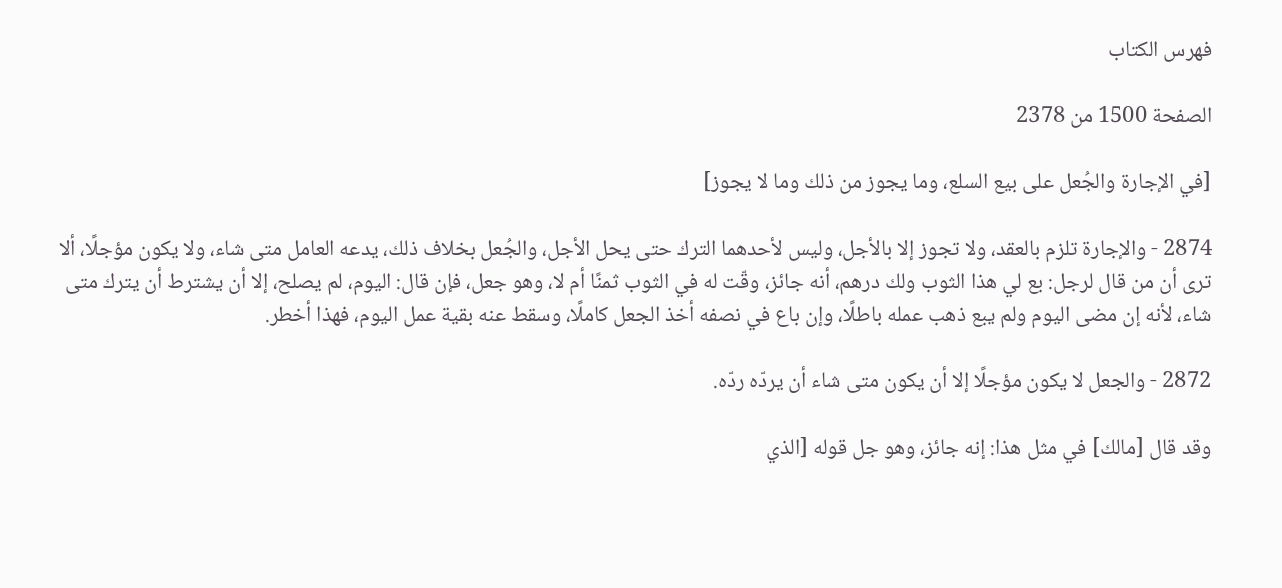فهرس الكتاب

الصفحة 1500 من 2378

[في الإجارة والجُعل على بيع السلع، وما يجوز من ذلك وما لا يجوز]

2874 - والإجارة تلزم بالعقد، ولا تجوز إلا بالأجل، وليس لأحدهما الترك حتى يحل الأجل، والجُعل بخلاف ذلك، يدعه العامل متى شاء، ولا يكون مؤجلًا، ألا ترى أن من قال لرجل: بع لي هذا الثوب ولك درهم، أنه جائز، وقّت له في الثوب ثمنًا أم لا، وهو جعل، فإن قال: اليوم، لم يصلح، إلا أن يشترط أن يترك متى شاء، لأنه إن مضى اليوم ولم يبع ذهب عمله باطلًا، وإن باع في نصفه أخذ الجعل كاملًا، وسقط عنه بقية عمل اليوم، فهذا أخطر.

2872 - والجعل لا يكون مؤجلًا إلا أن يكون متى شاء أن يردّه ردّه.

وقد قال [مالك] في مثل هذا: إنه جائز، وهو جل قوله [الذي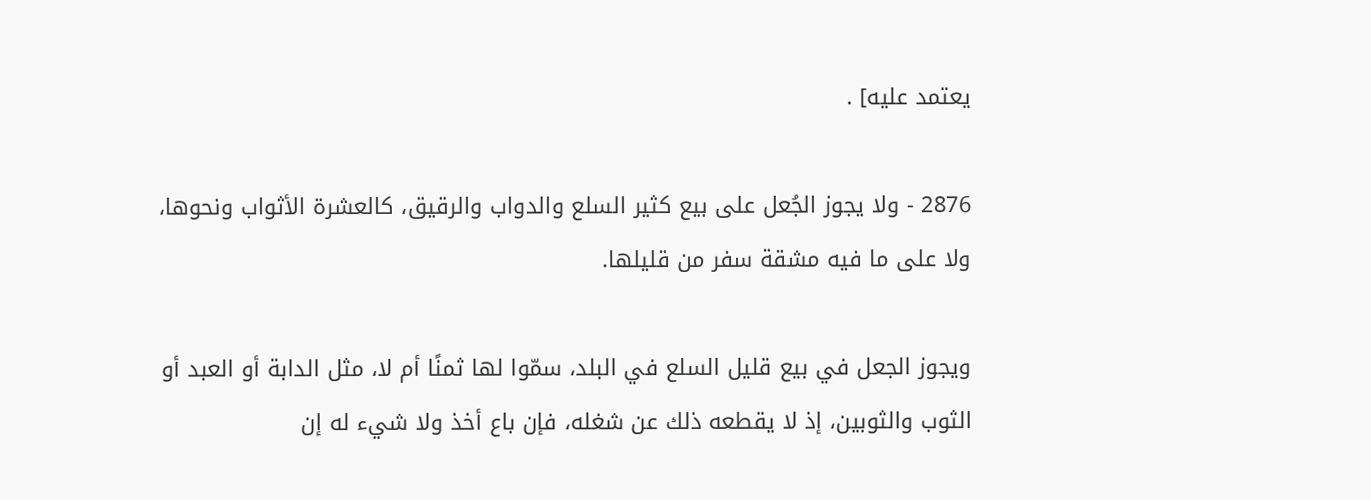يعتمد عليه] .

2876 - ولا يجوز الجُعل على بيع كثير السلع والدواب والرقيق، كالعشرة الأثواب ونحوها، ولا على ما فيه مشقة سفر من قليلها.

ويجوز الجعل في بيع قليل السلع في البلد، سمّوا لها ثمنًا أم لا، مثل الدابة أو العبد أو الثوب والثوبين، إذ لا يقطعه ذلك عن شغله، فإن باع أخذ ولا شيء له إن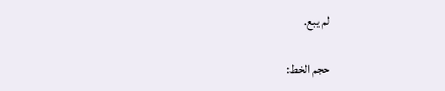لم يبع.

حجم الخط: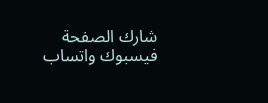شارك الصفحة
فيسبوك واتساب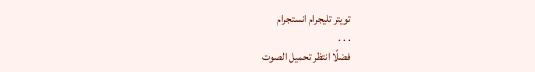تويتر تليجرام انستجرام
. . .
فضلًا انتظر تحميل الصوت